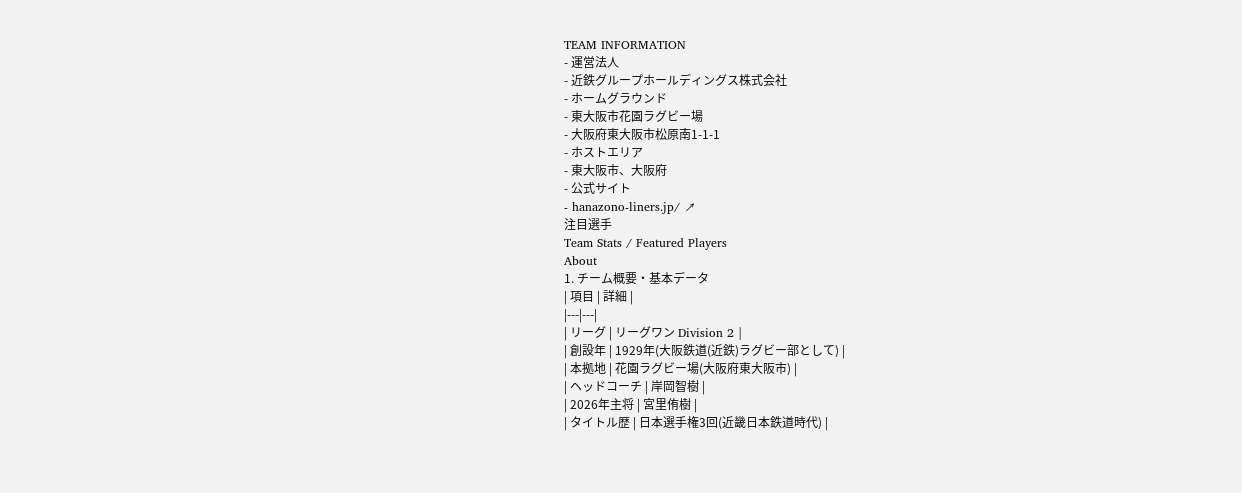TEAM INFORMATION
- 運営法人
- 近鉄グループホールディングス株式会社
- ホームグラウンド
- 東大阪市花園ラグビー場
- 大阪府東大阪市松原南1-1-1
- ホストエリア
- 東大阪市、大阪府
- 公式サイト
- hanazono-liners.jp/ ↗
注目選手
Team Stats / Featured Players
About
1. チーム概要・基本データ
| 項目 | 詳細 |
|---|---|
| リーグ | リーグワン Division 2 |
| 創設年 | 1929年(大阪鉄道(近鉄)ラグビー部として) |
| 本拠地 | 花園ラグビー場(大阪府東大阪市) |
| ヘッドコーチ | 岸岡智樹 |
| 2026年主将 | 宮里侑樹 |
| タイトル歴 | 日本選手権3回(近畿日本鉄道時代) |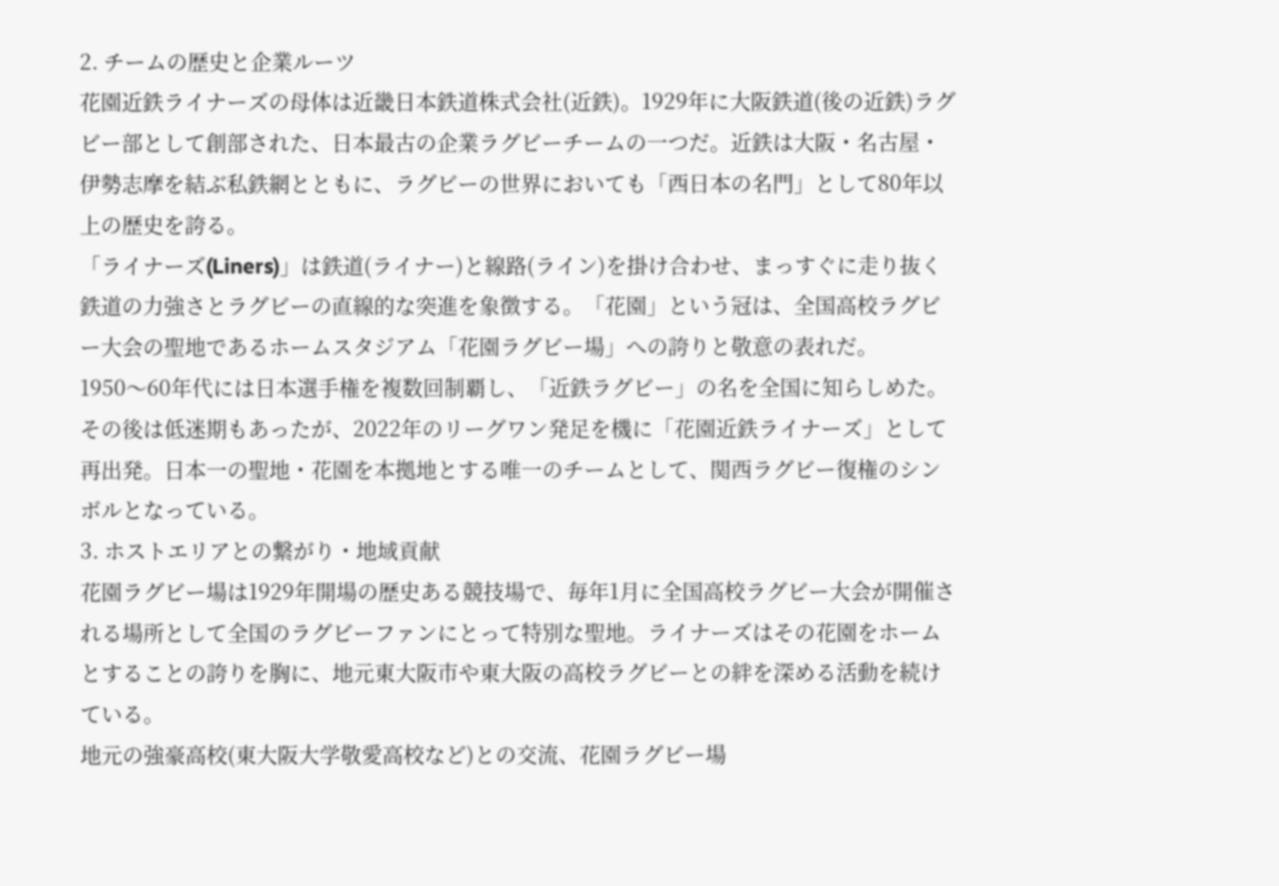2. チームの歴史と企業ルーツ
花園近鉄ライナーズの母体は近畿日本鉄道株式会社(近鉄)。1929年に大阪鉄道(後の近鉄)ラグビー部として創部された、日本最古の企業ラグビーチームの一つだ。近鉄は大阪・名古屋・伊勢志摩を結ぶ私鉄網とともに、ラグビーの世界においても「西日本の名門」として80年以上の歴史を誇る。
「ライナーズ(Liners)」は鉄道(ライナー)と線路(ライン)を掛け合わせ、まっすぐに走り抜く鉄道の力強さとラグビーの直線的な突進を象徴する。「花園」という冠は、全国高校ラグビー大会の聖地であるホームスタジアム「花園ラグビー場」への誇りと敬意の表れだ。
1950〜60年代には日本選手権を複数回制覇し、「近鉄ラグビー」の名を全国に知らしめた。その後は低迷期もあったが、2022年のリーグワン発足を機に「花園近鉄ライナーズ」として再出発。日本一の聖地・花園を本拠地とする唯一のチームとして、関西ラグビー復権のシンボルとなっている。
3. ホストエリアとの繋がり・地域貢献
花園ラグビー場は1929年開場の歴史ある競技場で、毎年1月に全国高校ラグビー大会が開催される場所として全国のラグビーファンにとって特別な聖地。ライナーズはその花園をホームとすることの誇りを胸に、地元東大阪市や東大阪の高校ラグビーとの絆を深める活動を続けている。
地元の強豪高校(東大阪大学敬愛高校など)との交流、花園ラグビー場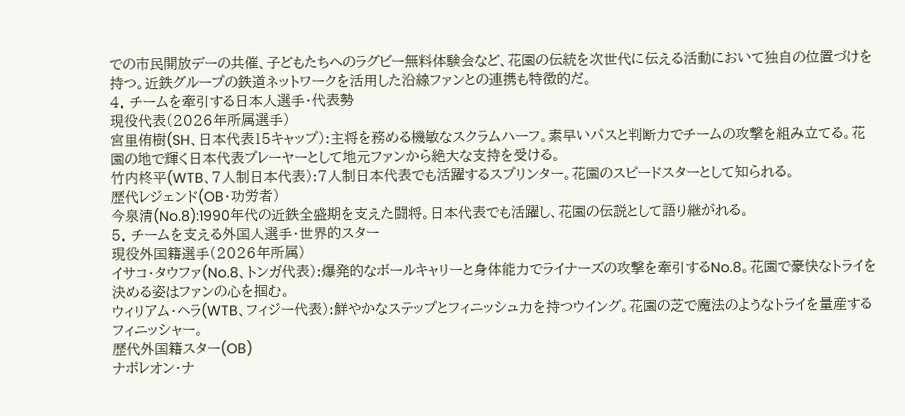での市民開放デーの共催、子どもたちへのラグビー無料体験会など、花園の伝統を次世代に伝える活動において独自の位置づけを持つ。近鉄グループの鉄道ネットワークを活用した沿線ファンとの連携も特徴的だ。
4. チームを牽引する日本人選手・代表勢
現役代表(2026年所属選手)
宮里侑樹(SH、日本代表15キャップ):主将を務める機敏なスクラムハーフ。素早いパスと判断力でチームの攻撃を組み立てる。花園の地で輝く日本代表プレーヤーとして地元ファンから絶大な支持を受ける。
竹内柊平(WTB、7人制日本代表):7人制日本代表でも活躍するスプリンター。花園のスピードスターとして知られる。
歴代レジェンド(OB・功労者)
今泉清(No.8):1990年代の近鉄全盛期を支えた闘将。日本代表でも活躍し、花園の伝説として語り継がれる。
5. チームを支える外国人選手・世界的スター
現役外国籍選手(2026年所属)
イサコ・タウファ(No.8、トンガ代表):爆発的なボールキャリーと身体能力でライナーズの攻撃を牽引するNo.8。花園で豪快なトライを決める姿はファンの心を掴む。
ウィリアム・ヘラ(WTB、フィジー代表):鮮やかなステップとフィニッシュ力を持つウイング。花園の芝で魔法のようなトライを量産するフィニッシャー。
歴代外国籍スター(OB)
ナポレオン・ナ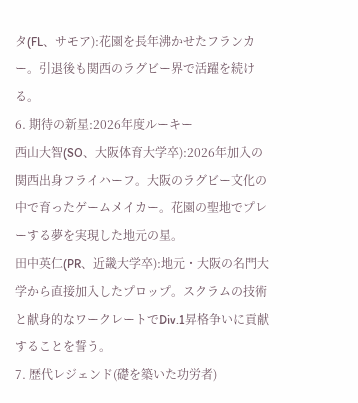タ(FL、サモア):花園を長年沸かせたフランカー。引退後も関西のラグビー界で活躍を続ける。
6. 期待の新星:2026年度ルーキー
西山大智(SO、大阪体育大学卒):2026年加入の関西出身フライハーフ。大阪のラグビー文化の中で育ったゲームメイカー。花園の聖地でプレーする夢を実現した地元の星。
田中英仁(PR、近畿大学卒):地元・大阪の名門大学から直接加入したプロップ。スクラムの技術と献身的なワークレートでDiv.1昇格争いに貢献することを誓う。
7. 歴代レジェンド(礎を築いた功労者)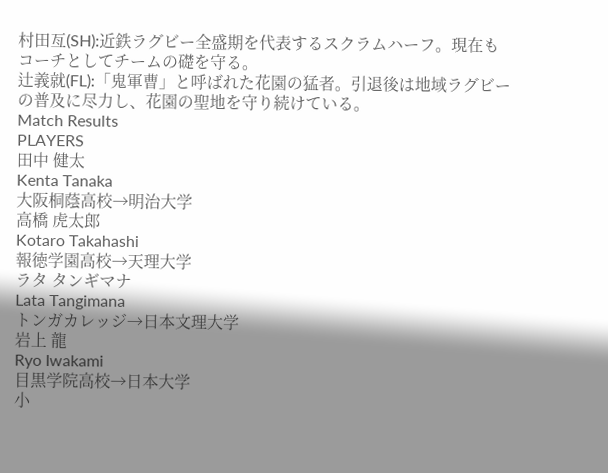村田亙(SH):近鉄ラグビー全盛期を代表するスクラムハーフ。現在もコーチとしてチームの礎を守る。
辻義就(FL):「鬼軍曹」と呼ばれた花園の猛者。引退後は地域ラグビーの普及に尽力し、花園の聖地を守り続けている。
Match Results
PLAYERS
田中 健太
Kenta Tanaka
大阪桐蔭高校→明治大学
高橋 虎太郎
Kotaro Takahashi
報徳学園高校→天理大学
ラタ タンギマナ
Lata Tangimana
トンガカレッジ→日本文理大学
岩上 龍
Ryo Iwakami
目黒学院高校→日本大学
小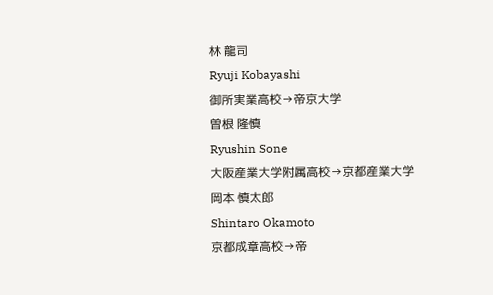林 龍司
Ryuji Kobayashi
御所実業高校→帝京大学
曽根 隆慎
Ryushin Sone
大阪産業大学附属高校→京都産業大学
岡本 慎太郎
Shintaro Okamoto
京都成章高校→帝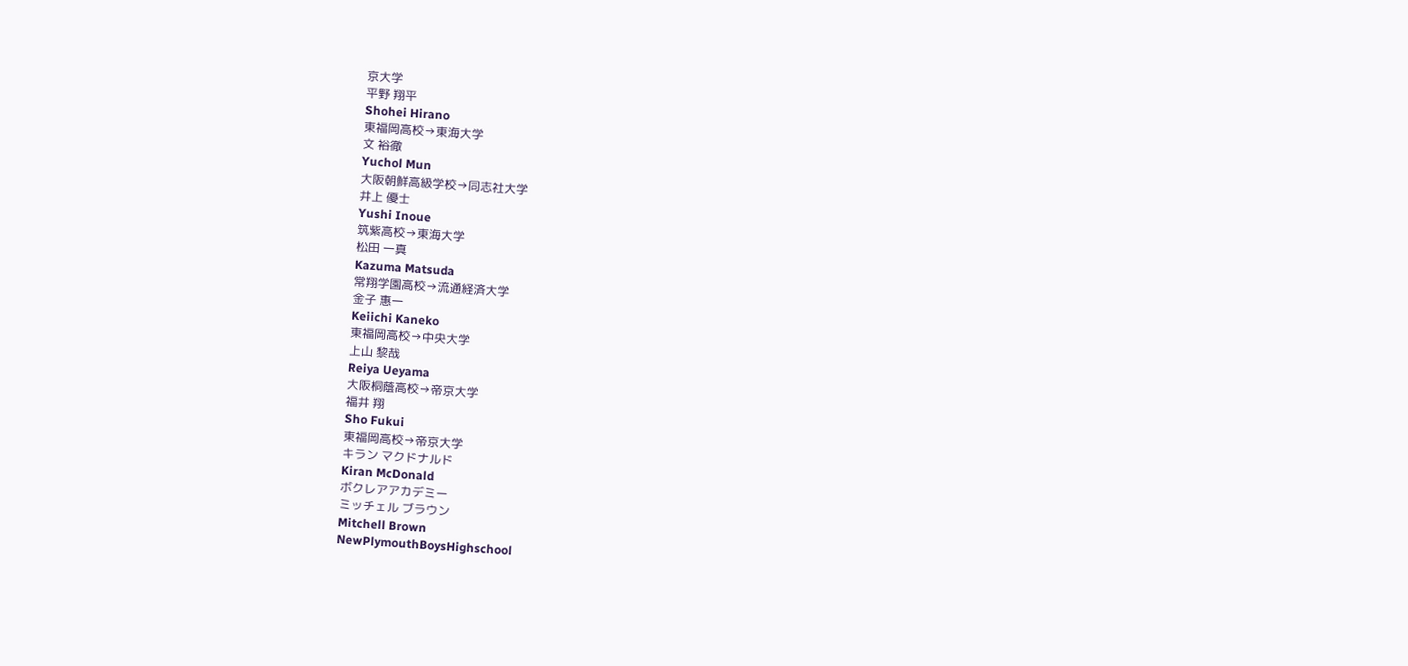京大学
平野 翔平
Shohei Hirano
東福岡高校→東海大学
文 裕徹
Yuchol Mun
大阪朝鮮高級学校→同志社大学
井上 優士
Yushi Inoue
筑紫高校→東海大学
松田 一真
Kazuma Matsuda
常翔学園高校→流通経済大学
金子 惠一
Keiichi Kaneko
東福岡高校→中央大学
上山 黎哉
Reiya Ueyama
大阪桐蔭高校→帝京大学
福井 翔
Sho Fukui
東福岡高校→帝京大学
キラン マクドナルド
Kiran McDonald
ボクレアアカデミー
ミッチェル ブラウン
Mitchell Brown
NewPlymouthBoysHighschool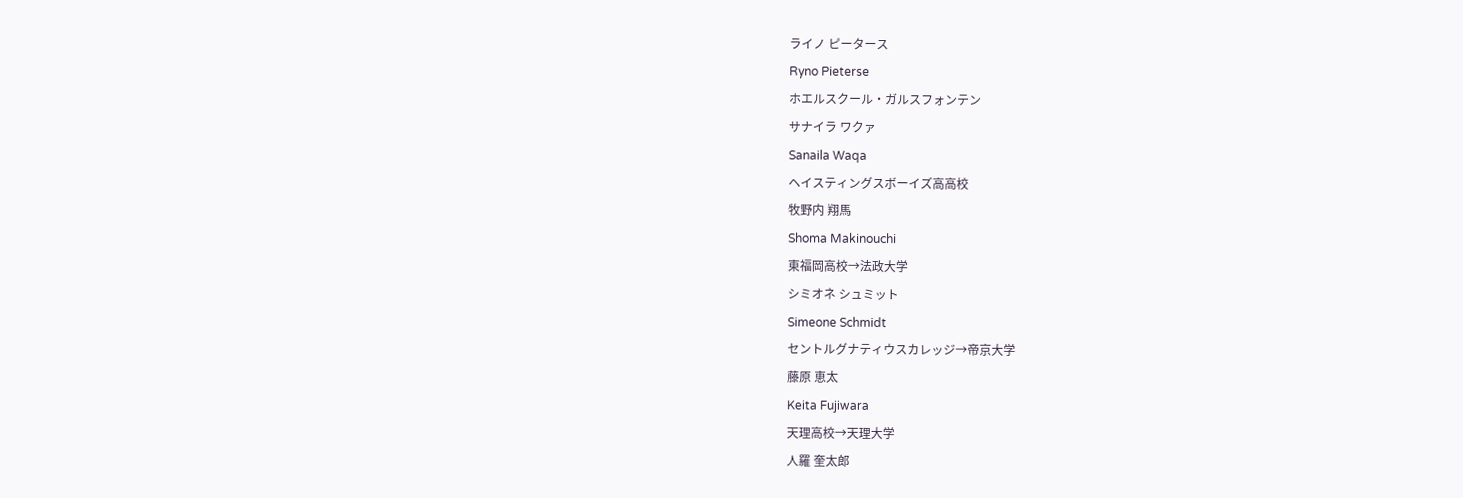ライノ ピータース
Ryno Pieterse
ホエルスクール・ガルスフォンテン
サナイラ ワクァ
Sanaila Waqa
ヘイスティングスボーイズ高高校
牧野内 翔馬
Shoma Makinouchi
東福岡高校→法政大学
シミオネ シュミット
Simeone Schmidt
セントルグナティウスカレッジ→帝京大学
藤原 恵太
Keita Fujiwara
天理高校→天理大学
人羅 奎太郎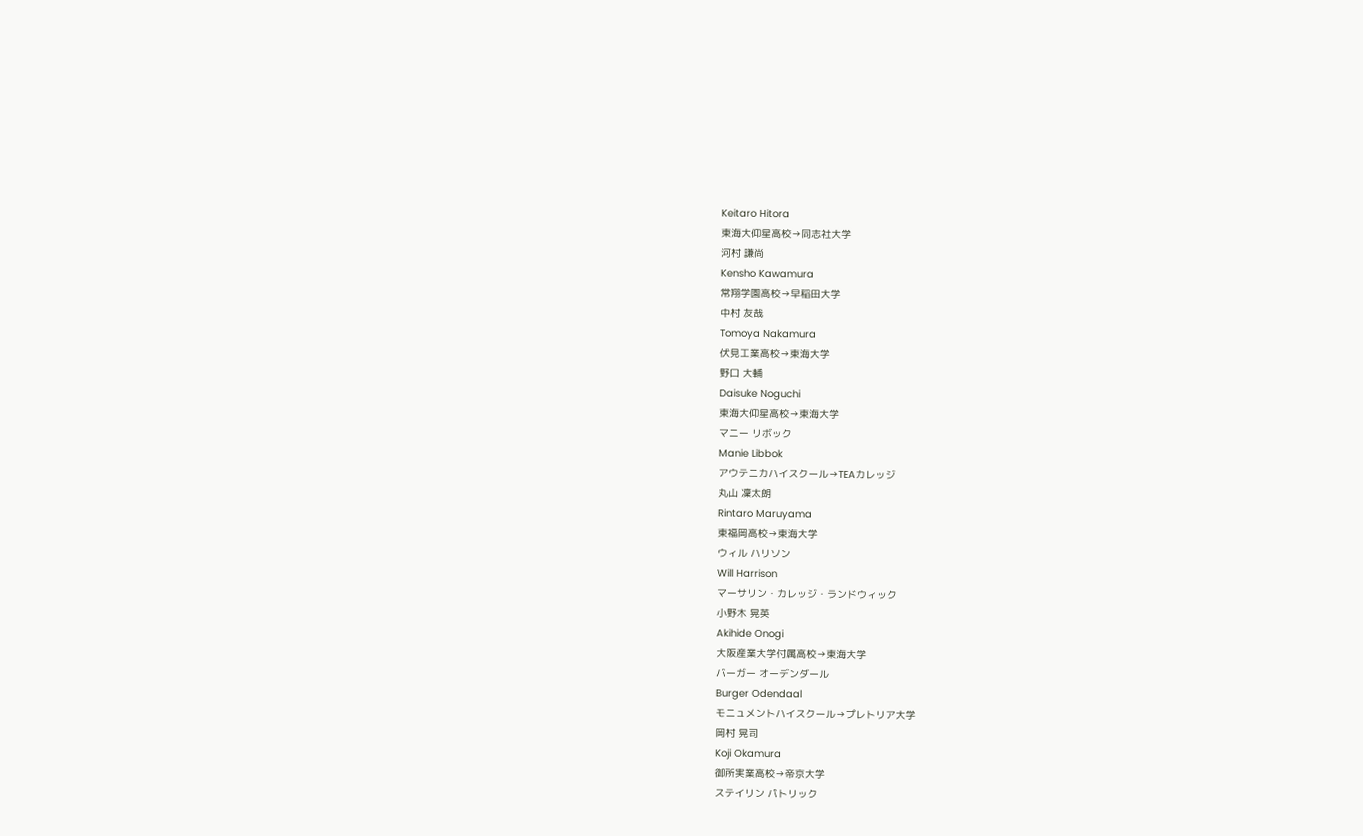Keitaro Hitora
東海大仰星高校→同志社大学
河村 謙尚
Kensho Kawamura
常翔学園高校→早稲田大学
中村 友哉
Tomoya Nakamura
伏見工業高校→東海大学
野口 大輔
Daisuke Noguchi
東海大仰星高校→東海大学
マニー リボック
Manie Libbok
アウテニカハイスクール→TEAカレッジ
丸山 凜太朗
Rintaro Maruyama
東福岡高校→東海大学
ウィル ハリソン
Will Harrison
マーサリン・カレッジ・ランドウィック
小野木 晃英
Akihide Onogi
大阪産業大学付属高校→東海大学
バーガー オーデンダール
Burger Odendaal
モニュメントハイスクール→プレトリア大学
岡村 晃司
Koji Okamura
御所実業高校→帝京大学
ステイリン パトリック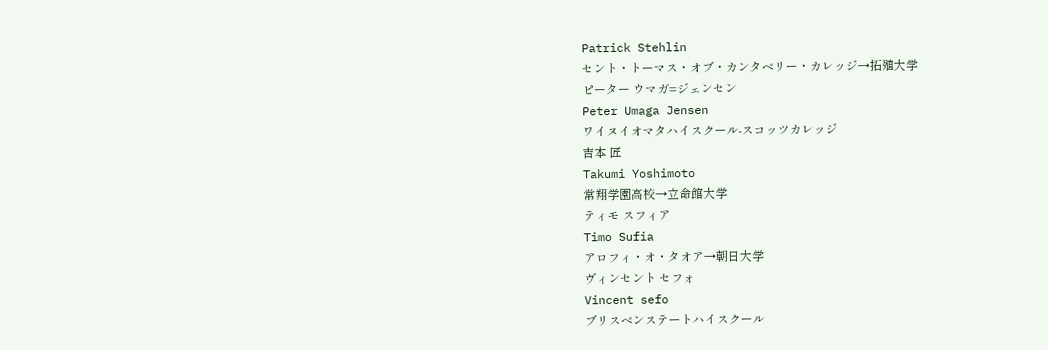Patrick Stehlin
セント・トーマス・オブ・カンタベリー・カレッジ→拓殖大学
ピーター ウマガ=ジェンセン
Peter Umaga Jensen
ワイヌイオマタハイスクール-スコッツカレッジ
吉本 匠
Takumi Yoshimoto
常翔学園高校→立命館大学
ティモ スフィア
Timo Sufia
アロフィ・オ・タオア→朝日大学
ヴィンセント セフォ
Vincent sefo
ブリスベンステートハイスクール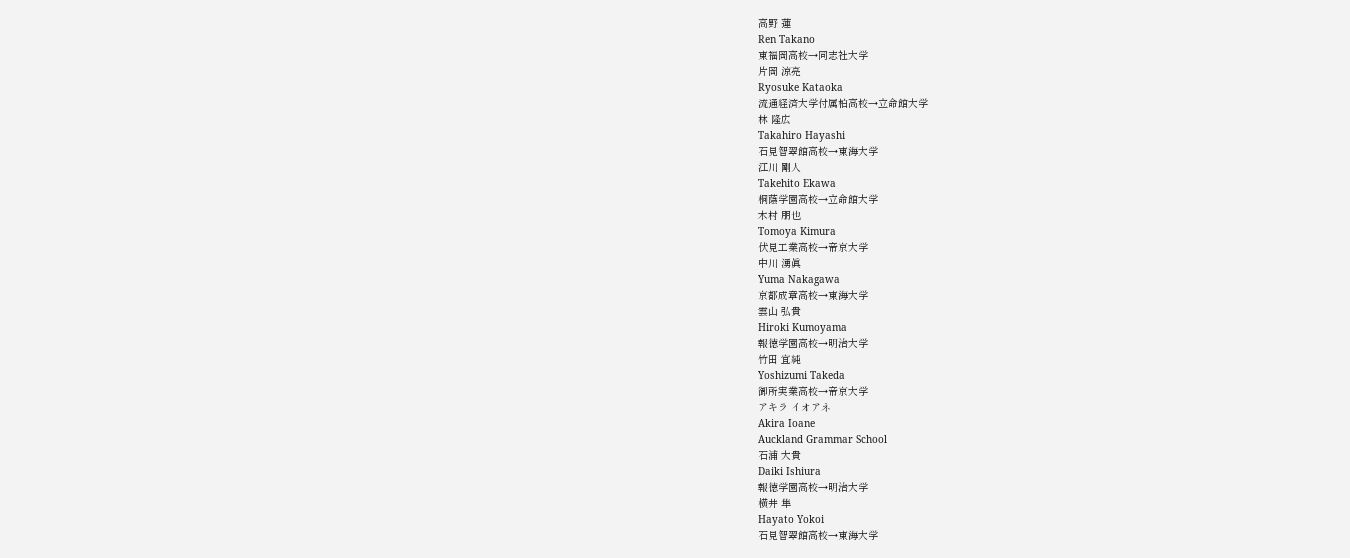高野 蓮
Ren Takano
東福岡高校→同志社大学
片岡 涼亮
Ryosuke Kataoka
流通経済大学付属柏高校→立命館大学
林 隆広
Takahiro Hayashi
石見智翠館高校→東海大学
江川 剛人
Takehito Ekawa
桐蔭学園高校→立命館大学
木村 朋也
Tomoya Kimura
伏見工業高校→帝京大学
中川 湧眞
Yuma Nakagawa
京都成章高校→東海大学
雲山 弘貴
Hiroki Kumoyama
報徳学園高校→明治大学
竹田 宜純
Yoshizumi Takeda
御所実業高校→帝京大学
アキラ イオアネ
Akira Ioane
Auckland Grammar School
石浦 大貴
Daiki Ishiura
報徳学園高校→明治大学
横井 隼
Hayato Yokoi
石見智翠館高校→東海大学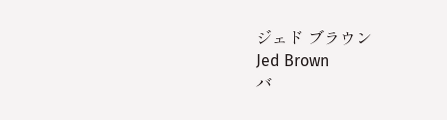ジェド ブラウン
Jed Brown
バ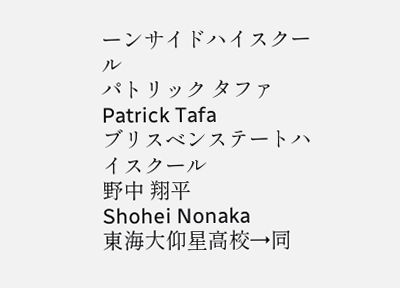ーンサイドハイスクール
パトリック タファ
Patrick Tafa
ブリスベンステートハイスクール
野中 翔平
Shohei Nonaka
東海大仰星高校→同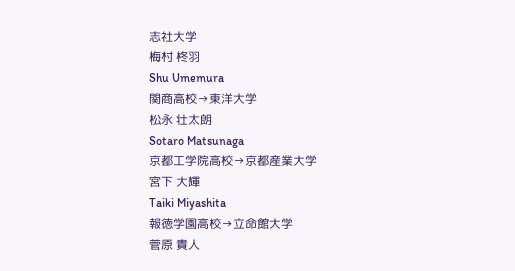志社大学
梅村 柊羽
Shu Umemura
関商高校→東洋大学
松永 壮太朗
Sotaro Matsunaga
京都工学院高校→京都産業大学
宮下 大輝
Taiki Miyashita
報徳学園高校→立命館大学
菅原 貴人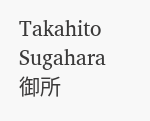Takahito Sugahara
御所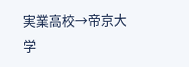実業高校→帝京大学